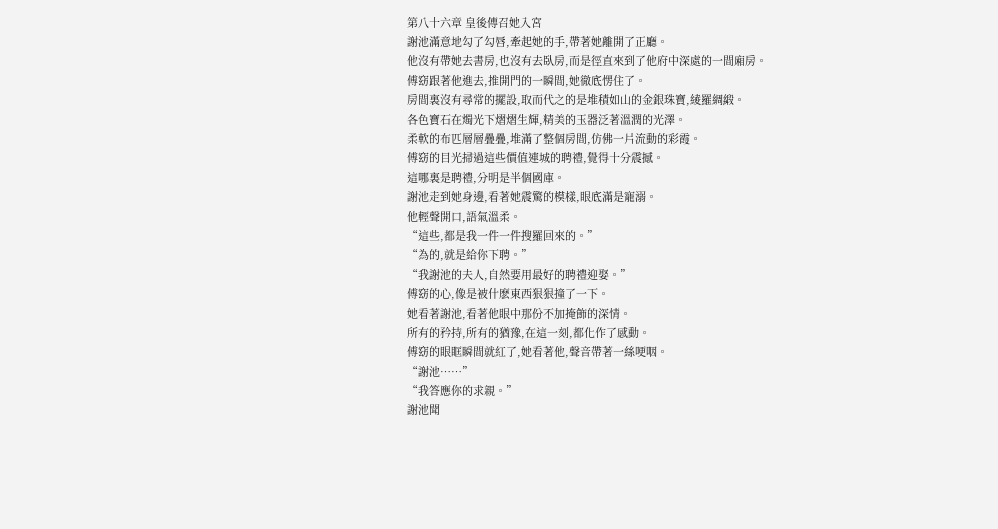第八十六章 皇後傳召她入宮
謝池滿意地勾了勾唇,牽起她的手,帶著她離開了正廳。
他沒有帶她去書房,也沒有去臥房,而是徑直來到了他府中深處的一間廂房。
傅窈跟著他進去,推開門的一瞬間,她徹底愣住了。
房間裏沒有尋常的擺設,取而代之的是堆積如山的金銀珠寶,綾羅綢緞。
各色寶石在燭光下熠熠生輝,精美的玉器泛著溫潤的光澤。
柔軟的布匹層層疊疊,堆滿了整個房間,仿佛一片流動的彩霞。
傅窈的目光掃過這些價值連城的聘禮,覺得十分震撼。
這哪裏是聘禮,分明是半個國庫。
謝池走到她身邊,看著她震驚的模樣,眼底滿是寵溺。
他輕聲開口,語氣溫柔。
“這些,都是我一件一件搜羅回來的。”
“為的,就是給你下聘。”
“我謝池的夫人,自然要用最好的聘禮迎娶。”
傅窈的心,像是被什麽東西狠狠撞了一下。
她看著謝池,看著他眼中那份不加掩飾的深情。
所有的矜持,所有的猶豫,在這一刻,都化作了感動。
傅窈的眼眶瞬間就紅了,她看著他,聲音帶著一絲哽咽。
“謝池……”
“我答應你的求親。”
謝池聞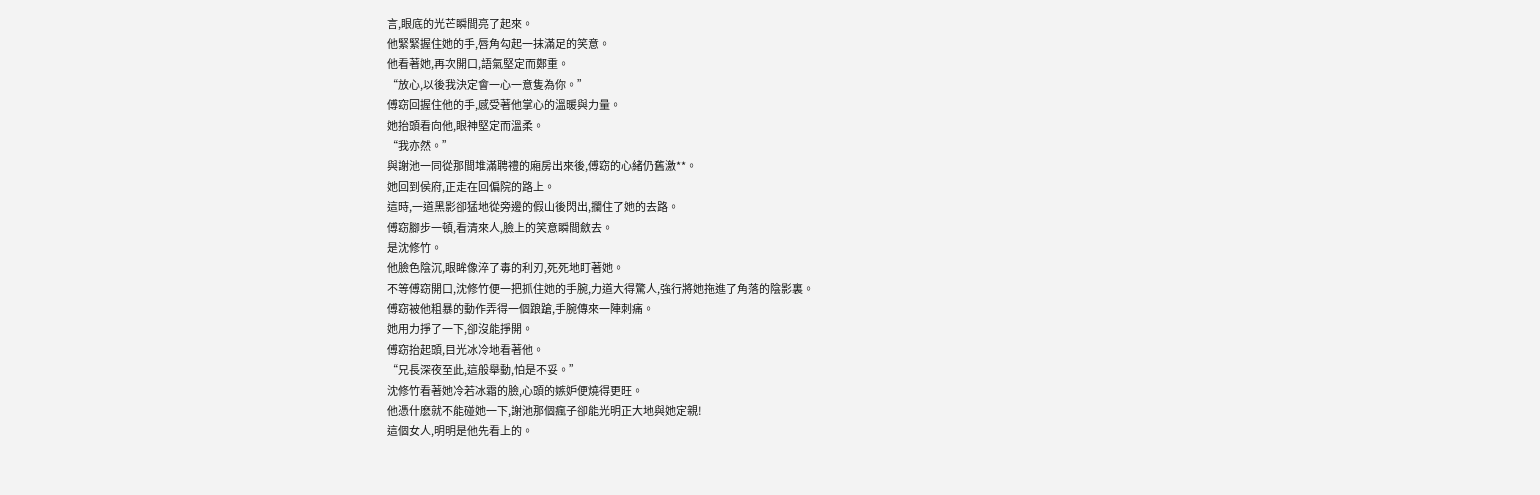言,眼底的光芒瞬間亮了起來。
他緊緊握住她的手,唇角勾起一抹滿足的笑意。
他看著她,再次開口,語氣堅定而鄭重。
“放心,以後我決定會一心一意隻為你。”
傅窈回握住他的手,感受著他掌心的溫暖與力量。
她抬頭看向他,眼神堅定而溫柔。
“我亦然。”
與謝池一同從那間堆滿聘禮的廂房出來後,傅窈的心緒仍舊激**。
她回到侯府,正走在回偏院的路上。
這時,一道黑影卻猛地從旁邊的假山後閃出,攔住了她的去路。
傅窈腳步一頓,看清來人,臉上的笑意瞬間斂去。
是沈修竹。
他臉色陰沉,眼眸像淬了毒的利刃,死死地盯著她。
不等傅窈開口,沈修竹便一把抓住她的手腕,力道大得驚人,強行將她拖進了角落的陰影裏。
傅窈被他粗暴的動作弄得一個踉蹌,手腕傳來一陣刺痛。
她用力掙了一下,卻沒能掙開。
傅窈抬起頭,目光冰冷地看著他。
“兄長深夜至此,這般舉動,怕是不妥。”
沈修竹看著她冷若冰霜的臉,心頭的嫉妒便燒得更旺。
他憑什麽就不能碰她一下,謝池那個瘋子卻能光明正大地與她定親!
這個女人,明明是他先看上的。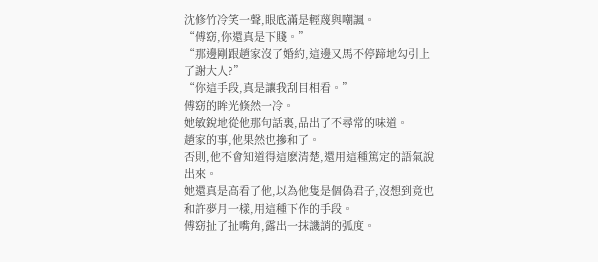沈修竹冷笑一聲,眼底滿是輕蔑與嘲諷。
“傅窈,你還真是下賤。”
“那邊剛跟趙家沒了婚約,這邊又馬不停蹄地勾引上了謝大人?”
“你這手段,真是讓我刮目相看。”
傅窈的眸光倏然一冷。
她敏銳地從他那句話裏,品出了不尋常的味道。
趙家的事,他果然也摻和了。
否則,他不會知道得這麽清楚,還用這種篤定的語氣說出來。
她還真是高看了他,以為他隻是個偽君子,沒想到竟也和許夢月一樣,用這種下作的手段。
傅窈扯了扯嘴角,露出一抹譏誚的弧度。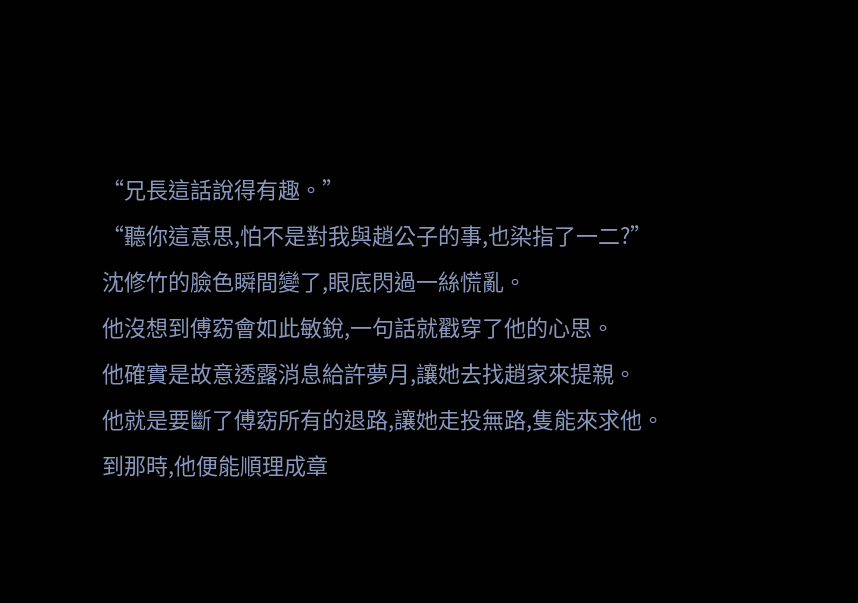“兄長這話說得有趣。”
“聽你這意思,怕不是對我與趙公子的事,也染指了一二?”
沈修竹的臉色瞬間變了,眼底閃過一絲慌亂。
他沒想到傅窈會如此敏銳,一句話就戳穿了他的心思。
他確實是故意透露消息給許夢月,讓她去找趙家來提親。
他就是要斷了傅窈所有的退路,讓她走投無路,隻能來求他。
到那時,他便能順理成章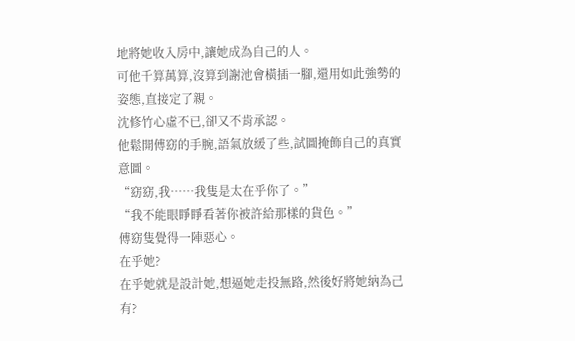地將她收入房中,讓她成為自己的人。
可他千算萬算,沒算到謝池會橫插一腳,還用如此強勢的姿態,直接定了親。
沈修竹心虛不已,卻又不肯承認。
他鬆開傅窈的手腕,語氣放緩了些,試圖掩飾自己的真實意圖。
“窈窈,我……我隻是太在乎你了。”
“我不能眼睜睜看著你被許給那樣的貨色。”
傅窈隻覺得一陣惡心。
在乎她?
在乎她就是設計她,想逼她走投無路,然後好將她納為己有?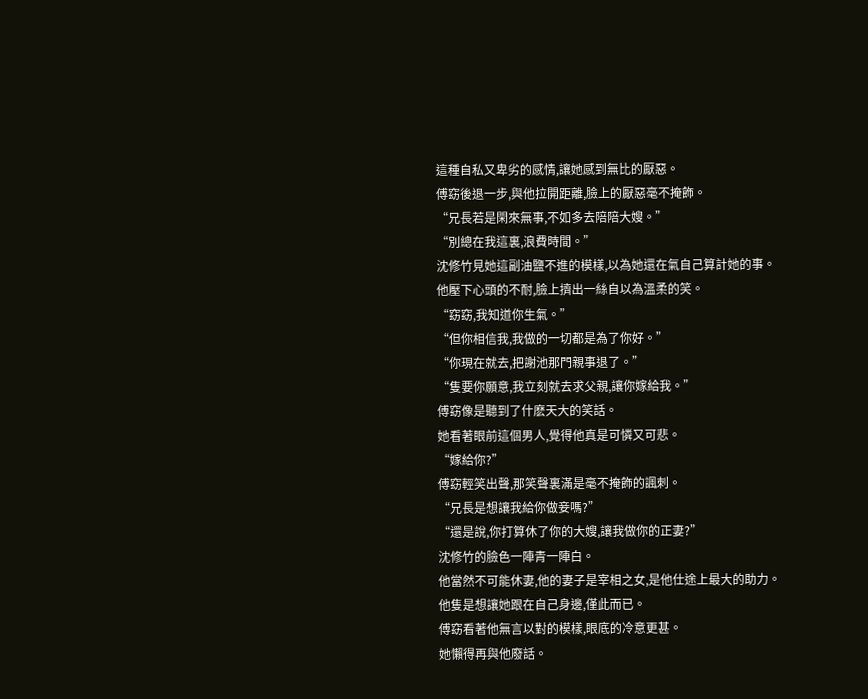這種自私又卑劣的感情,讓她感到無比的厭惡。
傅窈後退一步,與他拉開距離,臉上的厭惡毫不掩飾。
“兄長若是閑來無事,不如多去陪陪大嫂。”
“別總在我這裏,浪費時間。”
沈修竹見她這副油鹽不進的模樣,以為她還在氣自己算計她的事。
他壓下心頭的不耐,臉上擠出一絲自以為溫柔的笑。
“窈窈,我知道你生氣。”
“但你相信我,我做的一切都是為了你好。”
“你現在就去,把謝池那門親事退了。”
“隻要你願意,我立刻就去求父親,讓你嫁給我。”
傅窈像是聽到了什麽天大的笑話。
她看著眼前這個男人,覺得他真是可憐又可悲。
“嫁給你?”
傅窈輕笑出聲,那笑聲裏滿是毫不掩飾的諷刺。
“兄長是想讓我給你做妾嗎?”
“還是說,你打算休了你的大嫂,讓我做你的正妻?”
沈修竹的臉色一陣青一陣白。
他當然不可能休妻,他的妻子是宰相之女,是他仕途上最大的助力。
他隻是想讓她跟在自己身邊,僅此而已。
傅窈看著他無言以對的模樣,眼底的冷意更甚。
她懶得再與他廢話。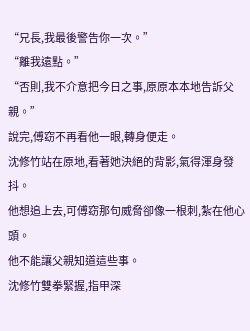“兄長,我最後警告你一次。”
“離我遠點。”
“否則,我不介意把今日之事,原原本本地告訴父親。”
說完,傅窈不再看他一眼,轉身便走。
沈修竹站在原地,看著她決絕的背影,氣得渾身發抖。
他想追上去,可傅窈那句威脅卻像一根刺,紮在他心頭。
他不能讓父親知道這些事。
沈修竹雙拳緊握,指甲深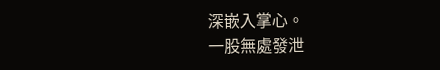深嵌入掌心。
一股無處發泄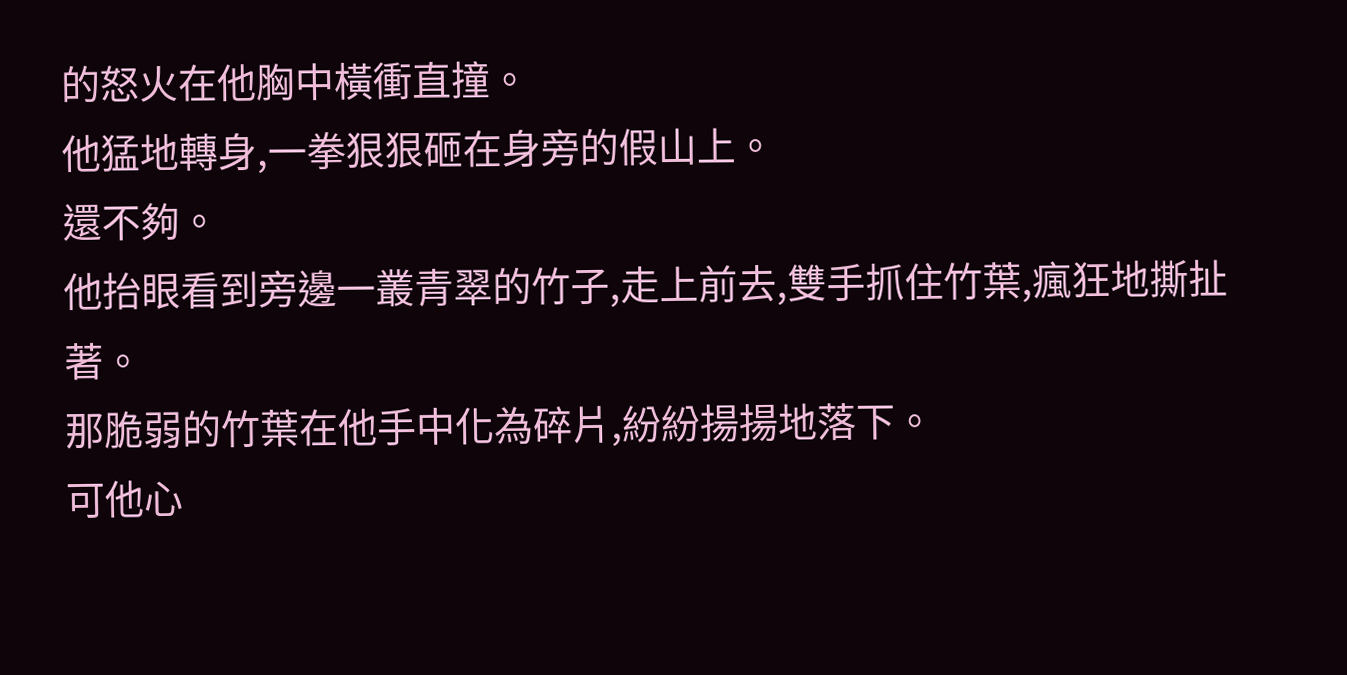的怒火在他胸中橫衝直撞。
他猛地轉身,一拳狠狠砸在身旁的假山上。
還不夠。
他抬眼看到旁邊一叢青翠的竹子,走上前去,雙手抓住竹葉,瘋狂地撕扯著。
那脆弱的竹葉在他手中化為碎片,紛紛揚揚地落下。
可他心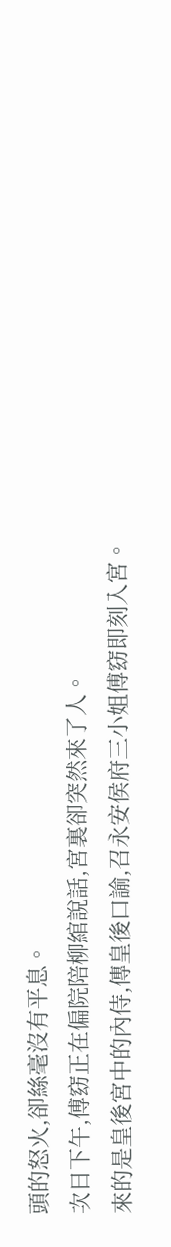頭的怒火,卻絲毫沒有平息。
次日下午,傅窈正在偏院陪柳綰說話,宮裏卻突然來了人。
來的是皇後宮中的內侍,傳皇後口諭,召永安侯府三小姐傅窈即刻入宮。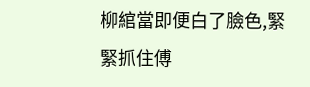柳綰當即便白了臉色,緊緊抓住傅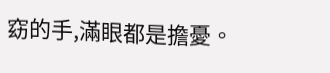窈的手,滿眼都是擔憂。